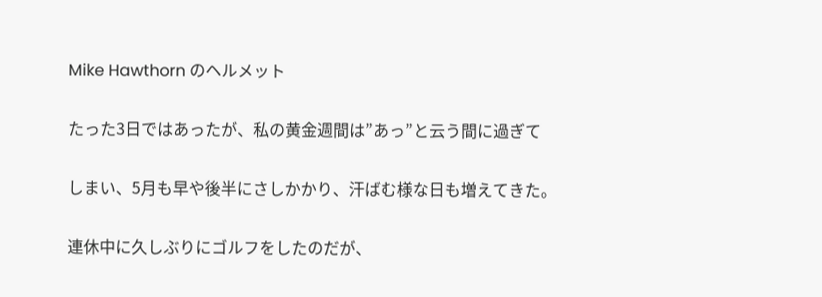Mike Hawthorn のヘルメット

たった3日ではあったが、私の黄金週間は”あっ”と云う間に過ぎて

しまい、5月も早や後半にさしかかり、汗ばむ様な日も増えてきた。

連休中に久しぶりにゴルフをしたのだが、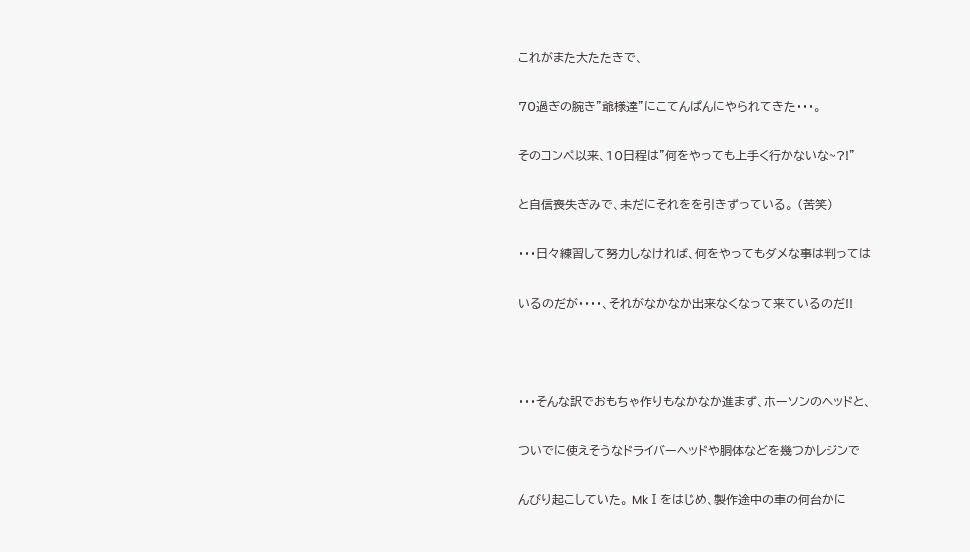これがまた大たたきで、

70過ぎの腕き”爺様達”にこてんぱんにやられてきた・・・。

そのコンペ以来、10日程は”何をやっても上手く行かないな~?!”

と自信喪失ぎみで、未だにそれをを引きずっている。 (苦笑)

・・・日々練習して努力しなければ、何をやってもダメな事は判っては

いるのだが・・・・、それがなかなか出来なくなって来ているのだ!!



・・・そんな訳でおもちゃ作りもなかなか進まず、ホーソンのヘッドと、

ついでに使えそうなドライバーヘッドや胴体などを幾つかレジンで

んびり起こしていた。 MkⅠをはじめ、製作途中の車の何台かに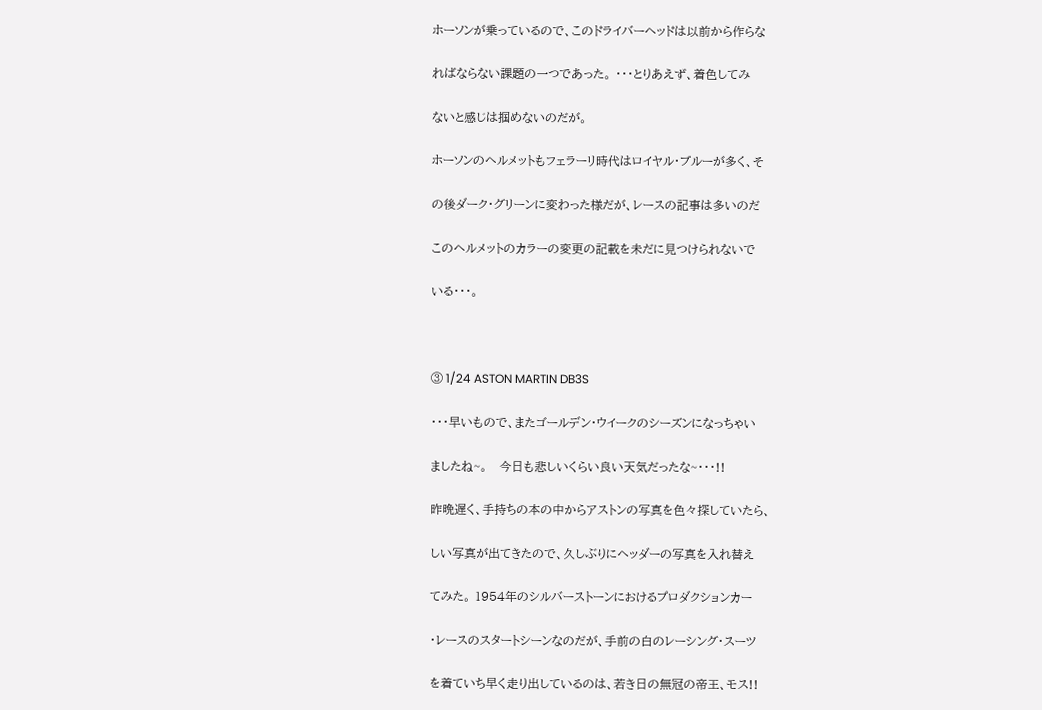ホーソンが乗っているので、このドライバーヘッドは以前から作らな

ればならない課題の一つであった。 ・・・とりあえず、着色してみ

ないと感じは掴めないのだが。

ホーソンのヘルメットもフェラーリ時代はロイヤル・ブルーが多く、そ

の後ダーク・グリーンに変わった様だが、レースの記事は多いのだ

このヘルメットのカラーの変更の記載を未だに見つけられないで

いる・・・。



③ 1/24 ASTON MARTIN DB3S

・・・早いもので、またゴールデン・ウイークのシーズンになっちゃい

ましたね~。   今日も悲しいくらい良い天気だったな~・・・!!

昨晩遅く、手持ちの本の中からアストンの写真を色々探していたら、

しい写真が出てきたので、久しぶりにヘッダーの写真を入れ替え

てみた。 1954年のシルバーストーンにおけるプロダクションカー

・レースのスタートシーンなのだが、手前の白のレーシング・スーツ

を着ていち早く走り出しているのは、若き日の無冠の帝王、モス!!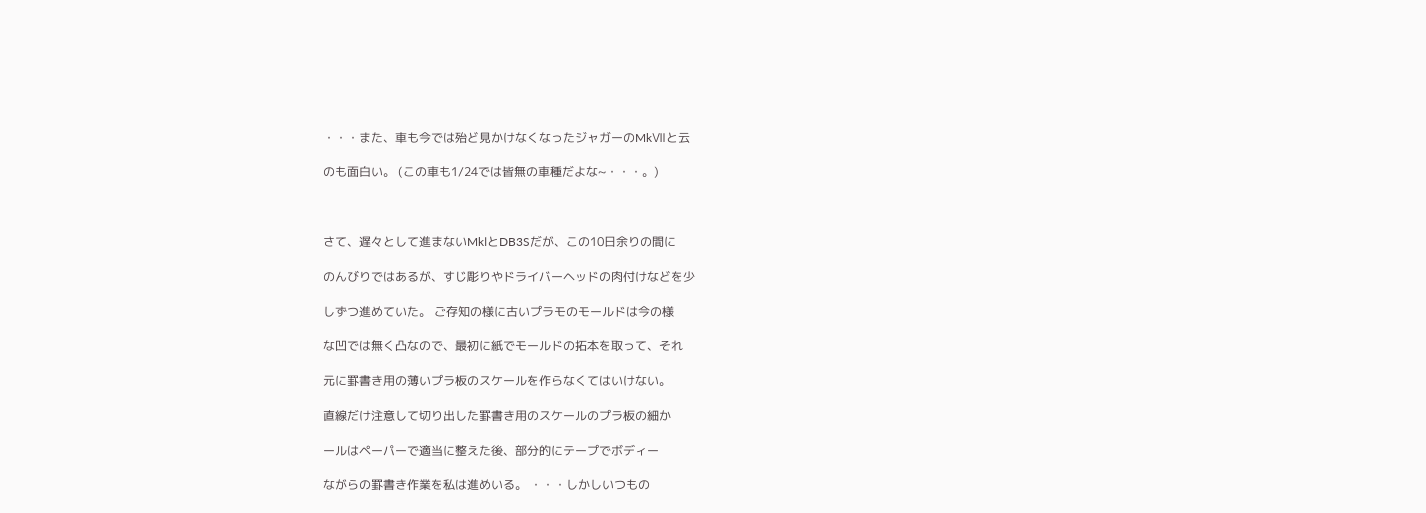・・・また、車も今では殆ど見かけなくなったジャガーのMkⅦと云

のも面白い。 (この車も1/24では皆無の車種だよな~・・・。)



さて、遅々として進まないMkⅠとDB3Sだが、この10日余りの間に

のんびりではあるが、すじ彫りやドライバーヘッドの肉付けなどを少

しずつ進めていた。 ご存知の様に古いプラモのモールドは今の様

な凹では無く凸なので、最初に紙でモールドの拓本を取って、それ

元に罫書き用の薄いプラ板のスケールを作らなくてはいけない。

直線だけ注意して切り出した罫書き用のスケールのプラ板の細か

ールはペーパーで適当に整えた後、部分的にテープでボディー

ながらの罫書き作業を私は進めいる。 ・・・しかしいつもの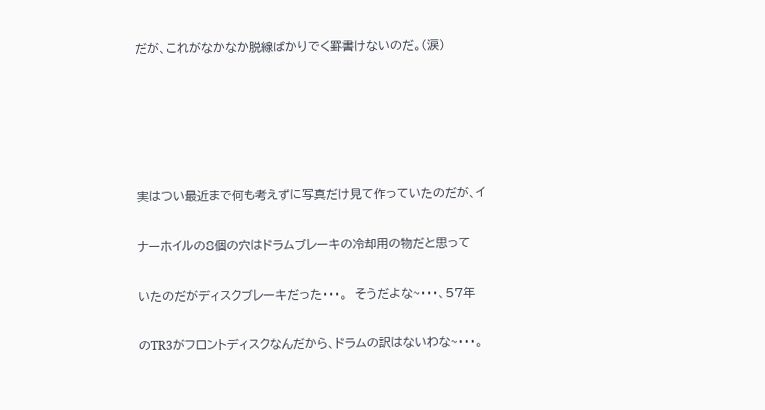だが、これがなかなか脱線ばかりでく罫書けないのだ。(涙)





実はつい最近まで何も考えずに写真だけ見て作っていたのだが、イ

ナーホイルの8個の穴はドラムブレーキの冷却用の物だと思って

いたのだがディスクブレーキだった・・・。  そうだよな~・・・、57年

のTR3がフロントディスクなんだから、ドラムの訳はないわな~・・・。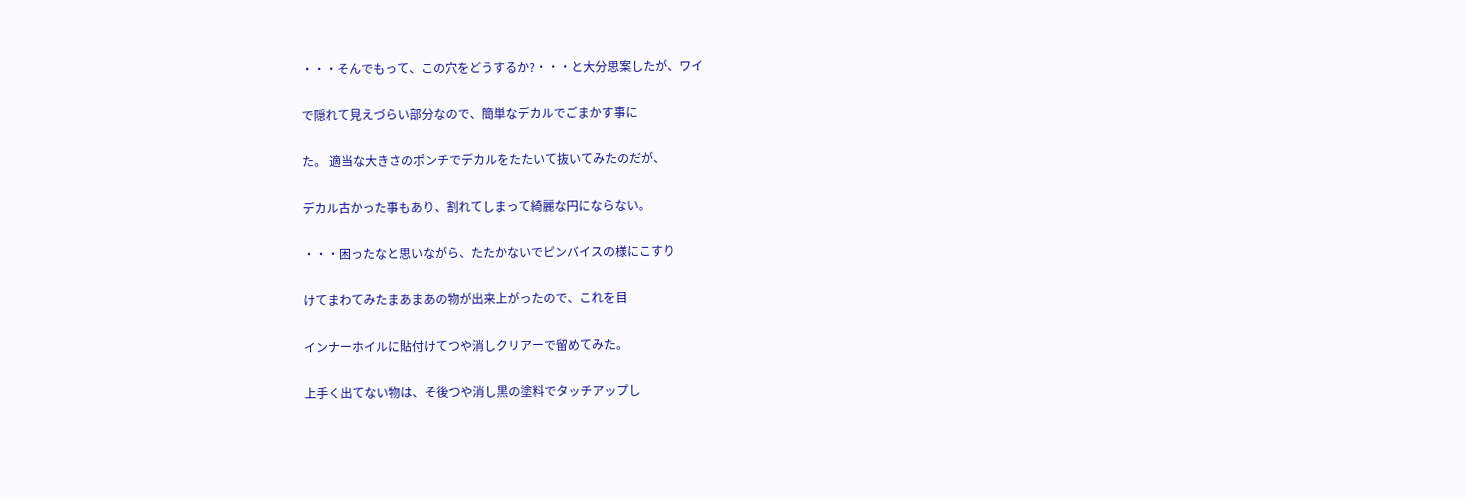・・・そんでもって、この穴をどうするか?・・・と大分思案したが、ワイ

で隠れて見えづらい部分なので、簡単なデカルでごまかす事に

た。 適当な大きさのポンチでデカルをたたいて抜いてみたのだが、

デカル古かった事もあり、割れてしまって綺麗な円にならない。

・・・困ったなと思いながら、たたかないでピンバイスの様にこすり

けてまわてみたまあまあの物が出来上がったので、これを目

インナーホイルに貼付けてつや消しクリアーで留めてみた。

上手く出てない物は、そ後つや消し黒の塗料でタッチアップし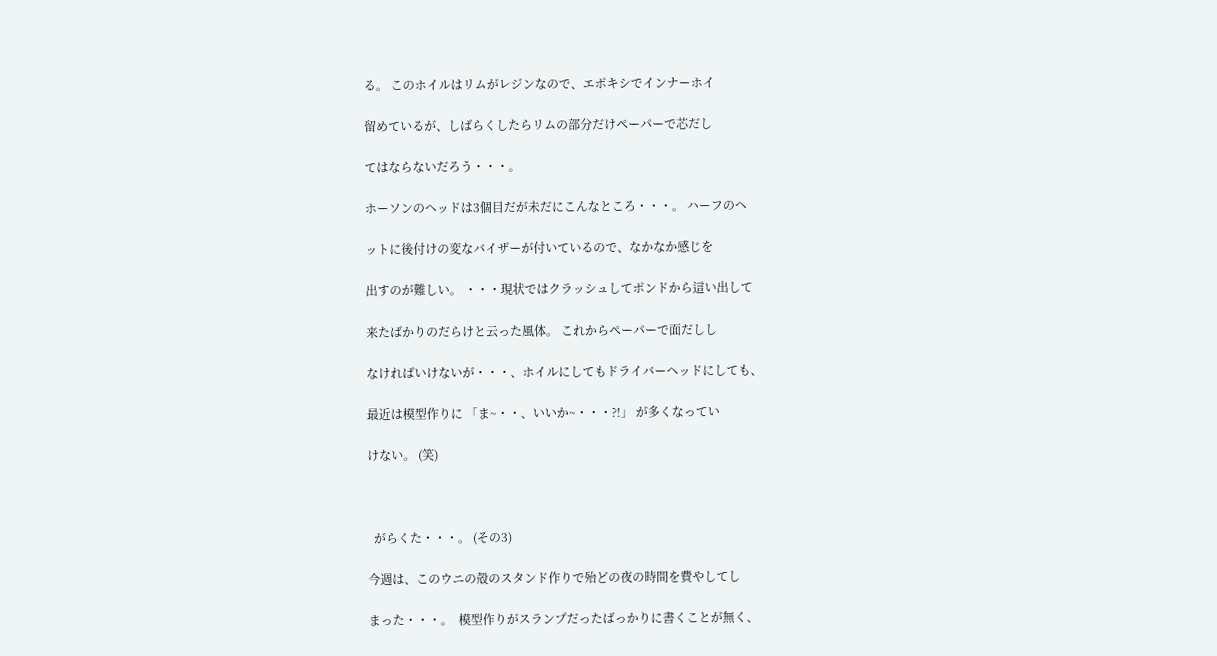る。 このホイルはリムがレジンなので、エポキシでインナーホイ

留めているが、しばらくしたらリムの部分だけペーパーで芯だし

てはならないだろう・・・。

ホーソンのヘッドは3個目だが未だにこんなところ・・・。 ハーフのヘ

ットに後付けの変なバイザーが付いているので、なかなか感じを

出すのが難しい。 ・・・現状ではクラッシュしてポンドから這い出して

来たばかりのだらけと云った風体。 これからペーパーで面だしし

なければいけないが・・・、ホイルにしてもドライバーヘッドにしても、

最近は模型作りに 「ま~・・、いいか~・・・?!」 が多くなってい

けない。 (笑)



  がらくた・・・。 (その3)

今週は、このウニの殻のスタンド作りで殆どの夜の時間を費やしてし

まった・・・。  模型作りがスランプだったばっかりに書くことが無く、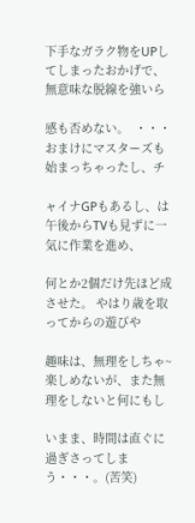下手なガラク物をUPしてしまったおかげで、無意味な脱線を強いら

感も否めない。  ・・・おまけにマスターズも始まっちゃったし、チ

ャイナGPもあるし、は午後からTVも見ずに一気に作業を進め、

何とか2個だけ先ほど成させた。 やはり歳を取ってからの遊びや

趣味は、無理をしちゃ~楽しめないが、また無理をしないと何にもし

いまま、時間は直ぐに過ぎさってしまう・・・。(苦笑)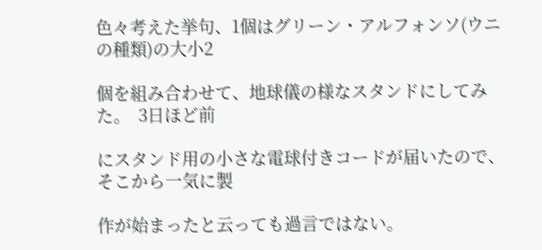色々考えた挙句、1個はグリーン・アルフォンソ(ウニの種類)の大小2

個を組み合わせて、地球儀の様なスタンドにしてみた。  3日ほど前

にスタンド用の小さな電球付きコードが届いたので、そこから一気に製

作が始まったと云っても過言ではない。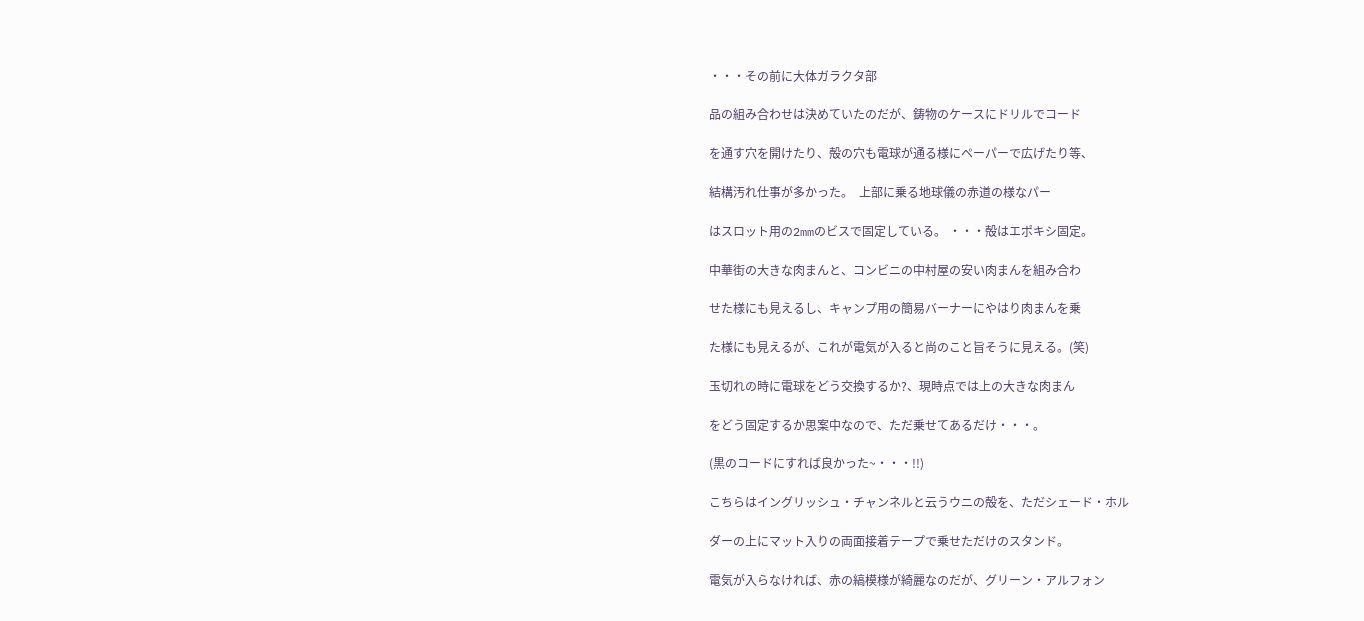・・・その前に大体ガラクタ部

品の組み合わせは決めていたのだが、鋳物のケースにドリルでコード

を通す穴を開けたり、殻の穴も電球が通る様にペーパーで広げたり等、

結構汚れ仕事が多かった。  上部に乗る地球儀の赤道の様なパー

はスロット用の2mmのビスで固定している。 ・・・殻はエポキシ固定。

中華街の大きな肉まんと、コンビニの中村屋の安い肉まんを組み合わ

せた様にも見えるし、キャンプ用の簡易バーナーにやはり肉まんを乗

た様にも見えるが、これが電気が入ると尚のこと旨そうに見える。(笑)

玉切れの時に電球をどう交換するか?、現時点では上の大きな肉まん

をどう固定するか思案中なので、ただ乗せてあるだけ・・・。

(黒のコードにすれば良かった~・・・!!)

こちらはイングリッシュ・チャンネルと云うウニの殻を、ただシェード・ホル

ダーの上にマット入りの両面接着テープで乗せただけのスタンド。

電気が入らなければ、赤の縞模様が綺麗なのだが、グリーン・アルフォン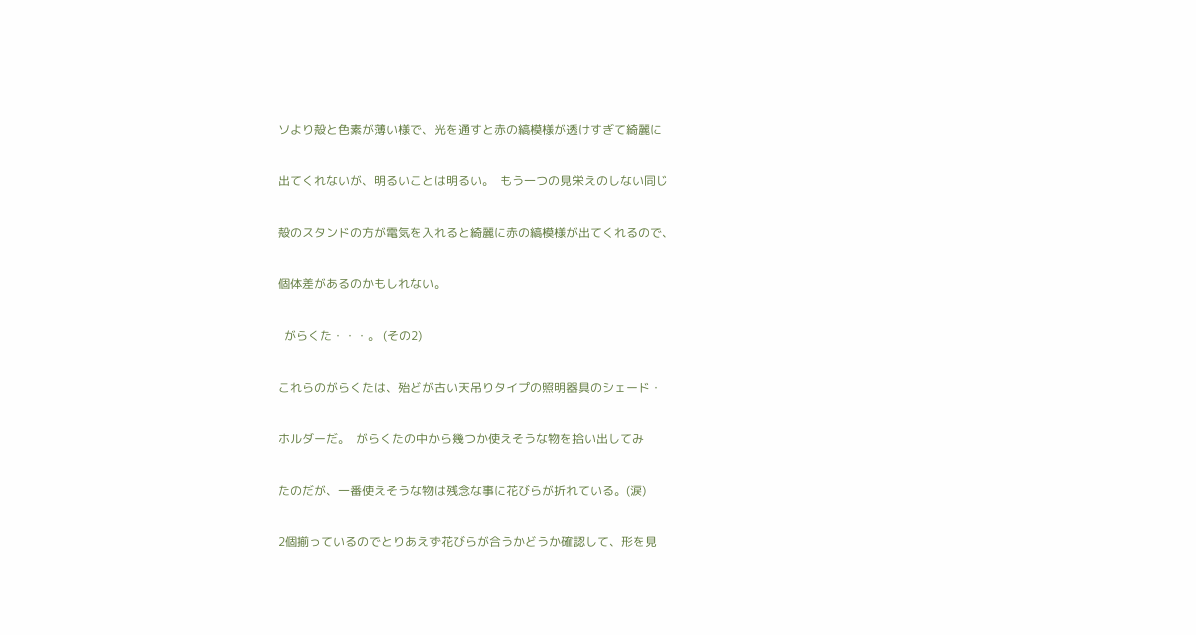ソより殻と色素が薄い様で、光を通すと赤の縞模様が透けすぎて綺麗に

出てくれないが、明るいことは明るい。  もう一つの見栄えのしない同じ

殻のスタンドの方が電気を入れると綺麗に赤の縞模様が出てくれるので、

個体差があるのかもしれない。

  がらくた・・・。 (その2)

これらのがらくたは、殆どが古い天吊りタイプの照明器具のシェード・

ホルダーだ。  がらくたの中から幾つか使えそうな物を拾い出してみ

たのだが、一番使えそうな物は残念な事に花びらが折れている。(涙)

2個揃っているのでとりあえず花びらが合うかどうか確認して、形を見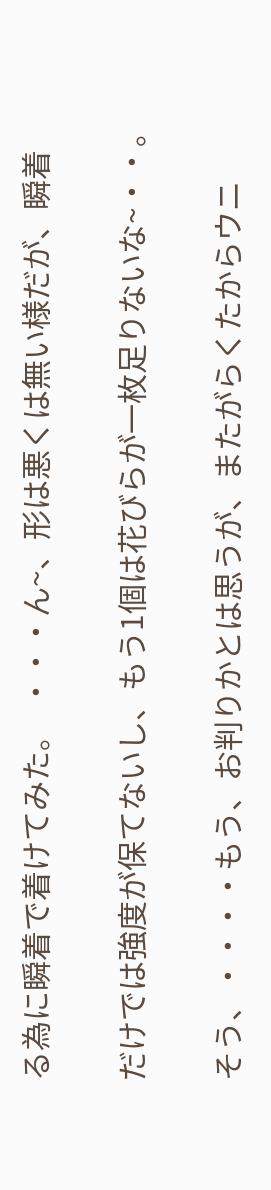る為に瞬着で着けてみた。  ・・・ん~、形は悪くは無い様だが、瞬着

だけでは強度が保てないし、もう1個は花びらが一枚足りないな~・・。

そう、・・・・もう、お判りかとは思うが、またがらくたからウニ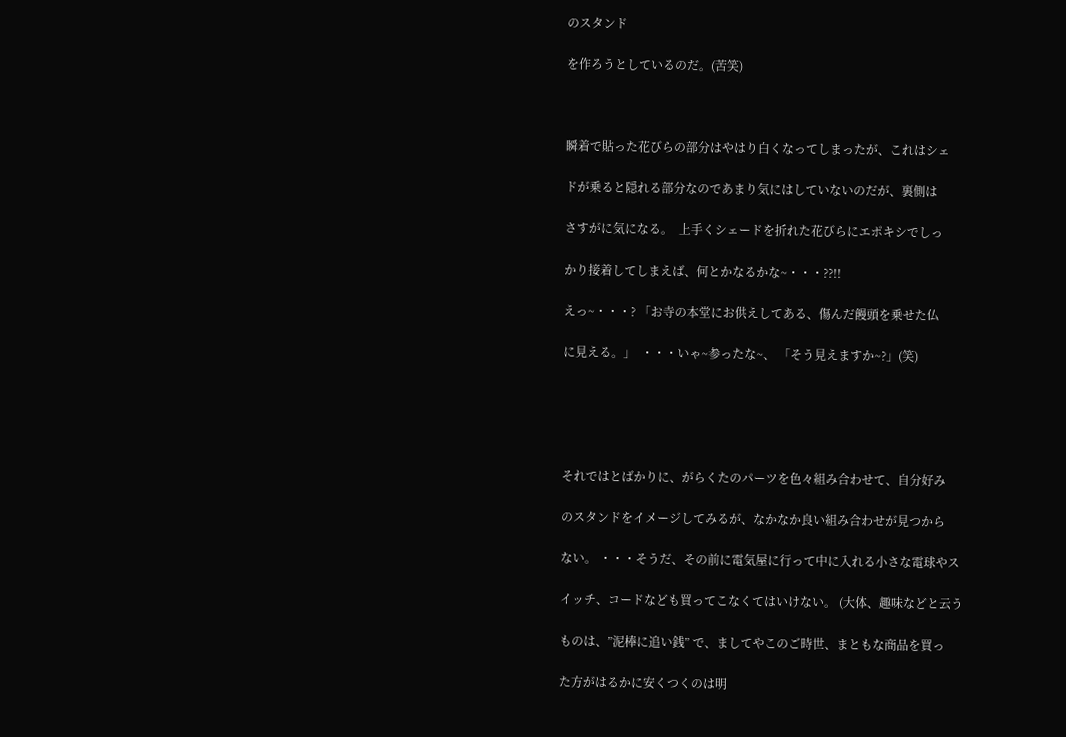のスタンド

を作ろうとしているのだ。(苦笑)



瞬着で貼った花びらの部分はやはり白くなってしまったが、これはシェ

ドが乗ると隠れる部分なのであまり気にはしていないのだが、裏側は

さすがに気になる。  上手くシェードを折れた花びらにエポキシでしっ

かり接着してしまえば、何とかなるかな~・・・??!!

えっ~・・・? 「お寺の本堂にお供えしてある、傷んだ饅頭を乗せた仏

に見える。」  ・・・いゃ~参ったな~、 「そう見えますか~?」(笑)





それではとばかりに、がらくたのパーツを色々組み合わせて、自分好み

のスタンドをイメージしてみるが、なかなか良い組み合わせが見つから

ない。 ・・・そうだ、その前に電気屋に行って中に入れる小さな電球やス

イッチ、コードなども買ってこなくてはいけない。 (大体、趣味などと云う

ものは、”泥棒に追い銭” で、ましてやこのご時世、まともな商品を買っ

た方がはるかに安くつくのは明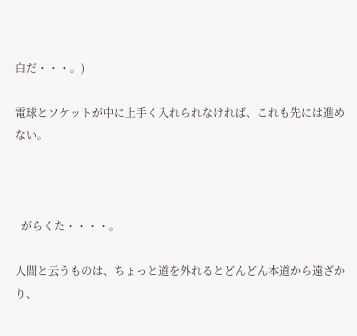白だ・・・。)

電球とソケットが中に上手く入れられなければ、これも先には進めない。



  がらくた・・・・。

人間と云うものは、ちょっと道を外れるとどんどん本道から遠ざかり、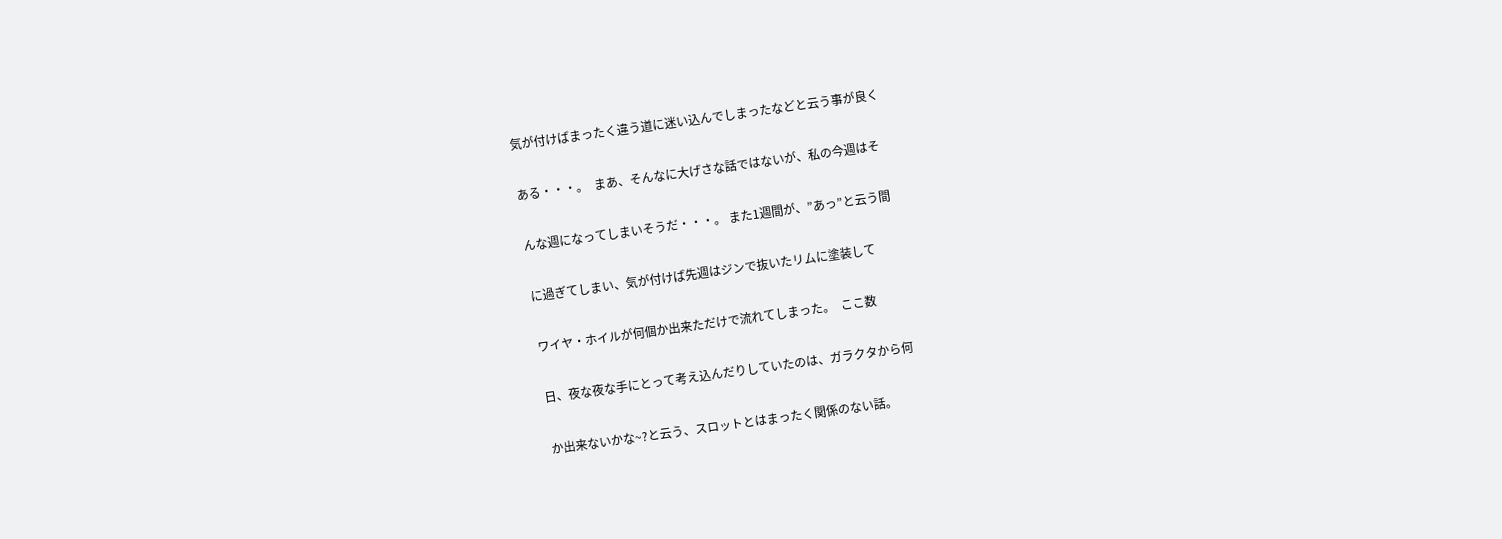気が付けばまったく違う道に迷い込んでしまったなどと云う事が良く

ある・・・。  まあ、そんなに大げさな話ではないが、私の今週はそ

んな週になってしまいそうだ・・・。 また1週間が、”あっ”と云う間

に過ぎてしまい、気が付けば先週はジンで抜いたリムに塗装して

ワイヤ・ホイルが何個か出来ただけで流れてしまった。  ここ数

日、夜な夜な手にとって考え込んだりしていたのは、ガラクタから何

か出来ないかな~?と云う、スロットとはまったく関係のない話。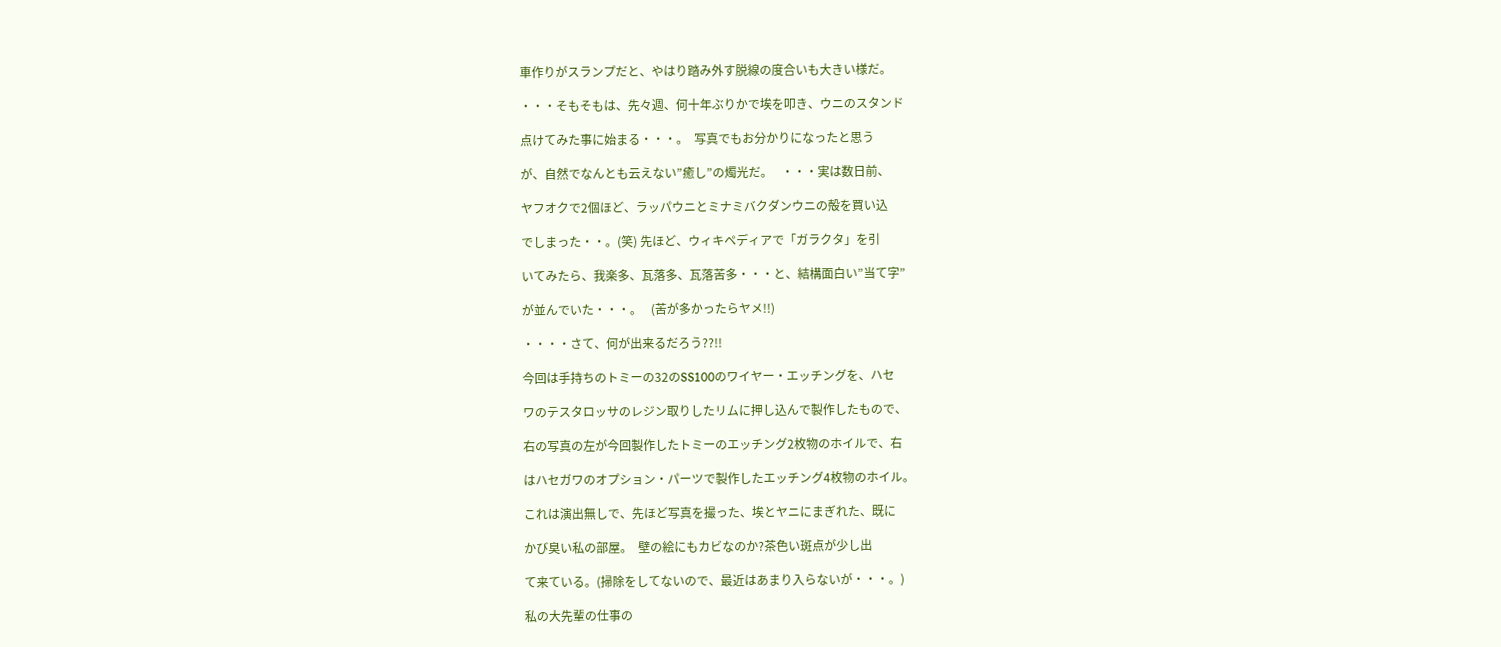車作りがスランプだと、やはり踏み外す脱線の度合いも大きい様だ。

・・・そもそもは、先々週、何十年ぶりかで埃を叩き、ウニのスタンド

点けてみた事に始まる・・・。  写真でもお分かりになったと思う

が、自然でなんとも云えない”癒し”の燭光だ。   ・・・実は数日前、

ヤフオクで2個ほど、ラッパウニとミナミバクダンウニの殻を買い込

でしまった・・。(笑) 先ほど、ウィキペディアで「ガラクタ」を引

いてみたら、我楽多、瓦落多、瓦落苦多・・・と、結構面白い”当て字”

が並んでいた・・・。   (苦が多かったらヤメ!!)

・・・・さて、何が出来るだろう??!!

今回は手持ちのトミーの32のSS100のワイヤー・エッチングを、ハセ

ワのテスタロッサのレジン取りしたリムに押し込んで製作したもので、

右の写真の左が今回製作したトミーのエッチング2枚物のホイルで、右

はハセガワのオプション・パーツで製作したエッチング4枚物のホイル。

これは演出無しで、先ほど写真を撮った、埃とヤニにまぎれた、既に

かび臭い私の部屋。  壁の絵にもカビなのか?茶色い斑点が少し出

て来ている。(掃除をしてないので、最近はあまり入らないが・・・。)

私の大先輩の仕事の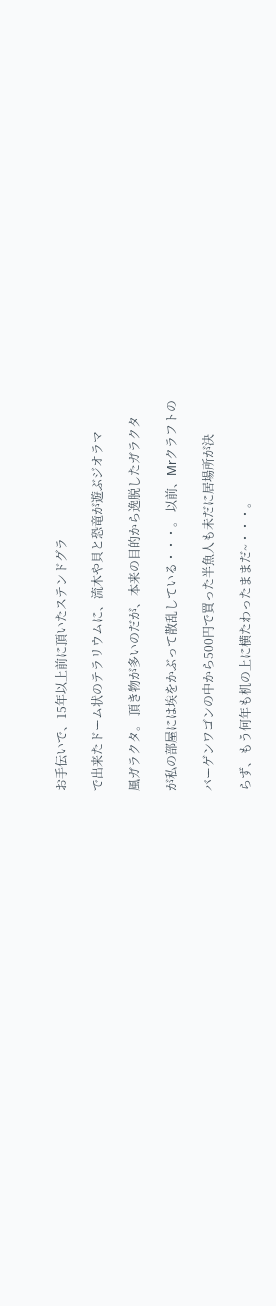お手伝いで、15年以上前に頂いたステンドグラ

で出来たドーム状のテラリウムに、流木や貝と恐竜が遊ぶジオラマ

風ガラクタ。 頂き物が多いのだが、本来の目的から逸脱したガラクタ

が私の部屋には埃をかぶって散乱している・・・。 以前、Mrクラフトの

バーゲンワゴンの中から500円で買った半魚人も未だに居場所が決

らず、もう何年も机の上に横たわったままだ~・・・。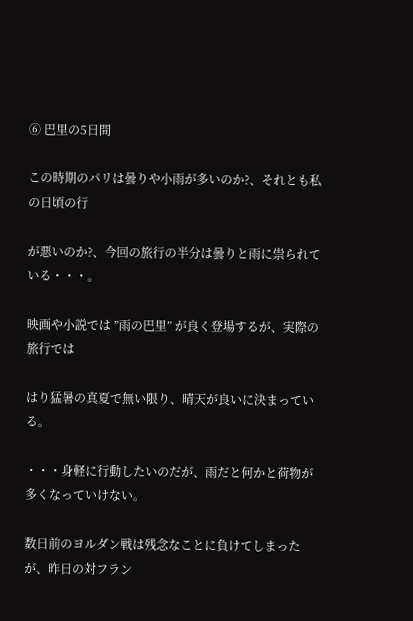⑥ 巴里の5日間

この時期のパリは曇りや小雨が多いのか?、それとも私の日頃の行

が悪いのか?、今回の旅行の半分は曇りと雨に祟られている・・・。

映画や小説では ”雨の巴里” が良く登場するが、実際の旅行では

はり猛暑の真夏で無い限り、晴天が良いに決まっている。

・・・身軽に行動したいのだが、雨だと何かと荷物が多くなっていけない。

数日前のヨルダン戦は残念なことに負けてしまったが、昨日の対フラン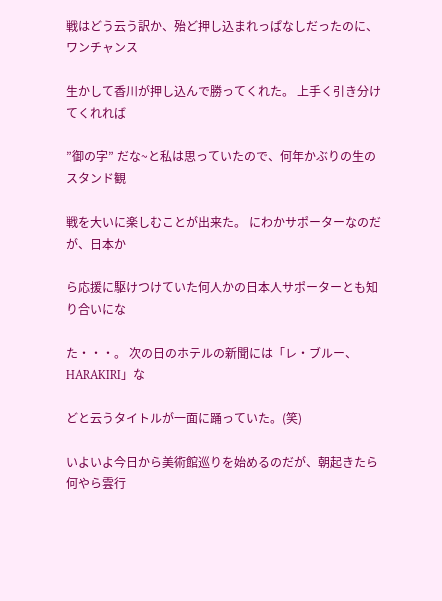戦はどう云う訳か、殆ど押し込まれっぱなしだったのに、ワンチャンス

生かして香川が押し込んで勝ってくれた。 上手く引き分けてくれれば

”御の字” だな~と私は思っていたので、何年かぶりの生のスタンド観

戦を大いに楽しむことが出来た。 にわかサポーターなのだが、日本か

ら応援に駆けつけていた何人かの日本人サポーターとも知り合いにな

た・・・。 次の日のホテルの新聞には「レ・ブルー、HARAKIRI」な

どと云うタイトルが一面に踊っていた。(笑)

いよいよ今日から美術館巡りを始めるのだが、朝起きたら何やら雲行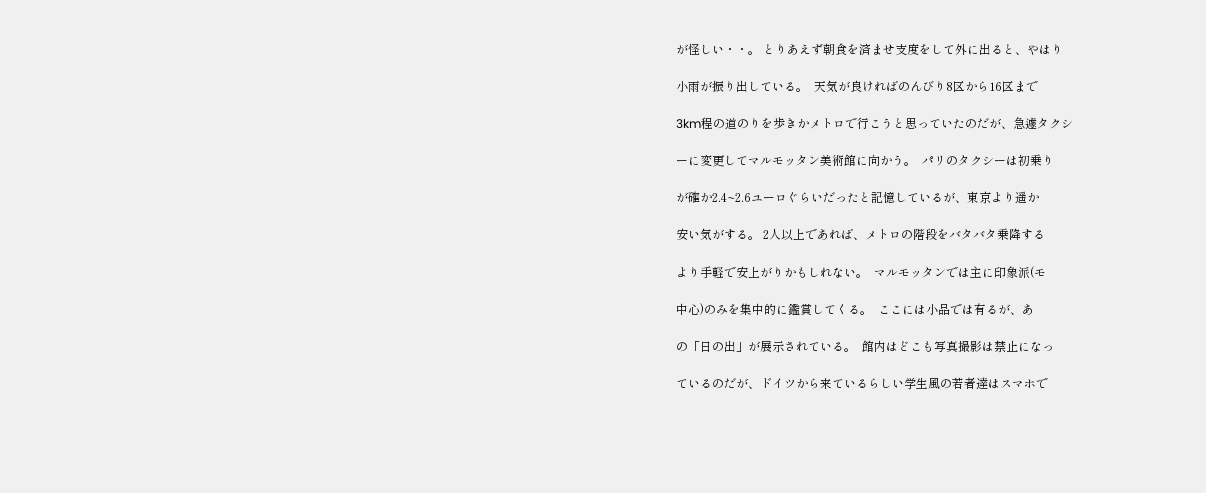が怪しい・・。 とりあえず朝食を済ませ支度をして外に出ると、やはり

小雨が振り出している。  天気が良ければのんびり8区から16区まで

3km程の道のりを歩きかメトロで行こうと思っていたのだが、急遽タクシ

ーに変更してマルモッタン美術館に向かう。  パリのタクシーは初乗り

が確か2.4~2.6ユーロぐらいだったと記憶しているが、東京より遥か

安い気がする。 2人以上であれば、メトロの階段をバタバタ乗降する

より手軽で安上がりかもしれない。  マルモッタンでは主に印象派(モ

中心)のみを集中的に鑑賞してくる。  ここには小品では有るが、あ

の「日の出」が展示されている。  館内はどこも写真撮影は禁止になっ

ているのだが、ドイツから来ているらしい学生風の若者達はスマホで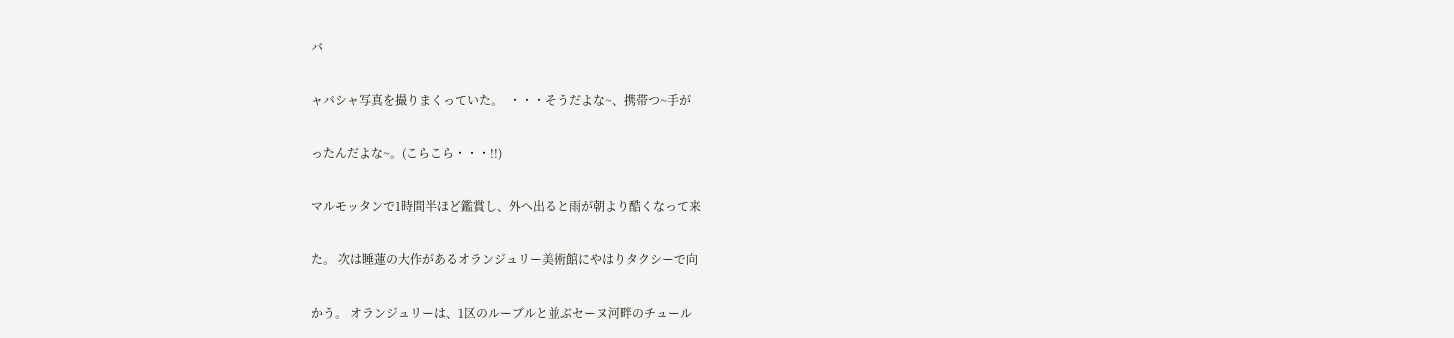バ

ャバシャ写真を撮りまくっていた。  ・・・そうだよな~、携帯つ~手が

ったんだよな~。(こらこら・・・!!)

マルモッタンで1時間半ほど鑑賞し、外へ出ると雨が朝より酷くなって来

た。 次は睡蓮の大作があるオランジュリー美術館にやはりタクシーで向

かう。 オランジュリーは、1区のルーブルと並ぶセーヌ河畔のチュール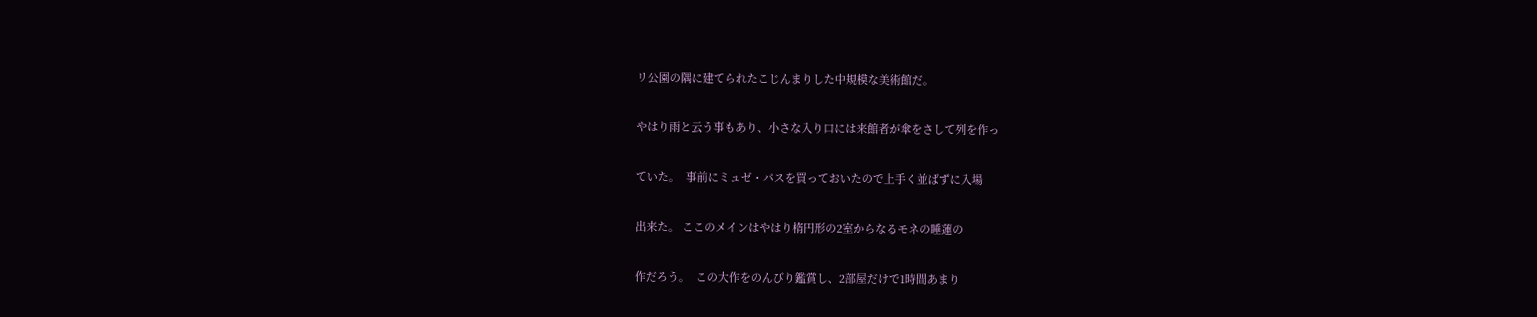リ公園の隅に建てられたこじんまりした中規模な美術館だ。

やはり雨と云う事もあり、小さな入り口には来館者が傘をさして列を作っ

ていた。  事前にミュゼ・パスを買っておいたので上手く並ばずに入場

出来た。 ここのメインはやはり楕円形の2室からなるモネの睡蓮の

作だろう。  この大作をのんびり鑑賞し、2部屋だけで1時間あまり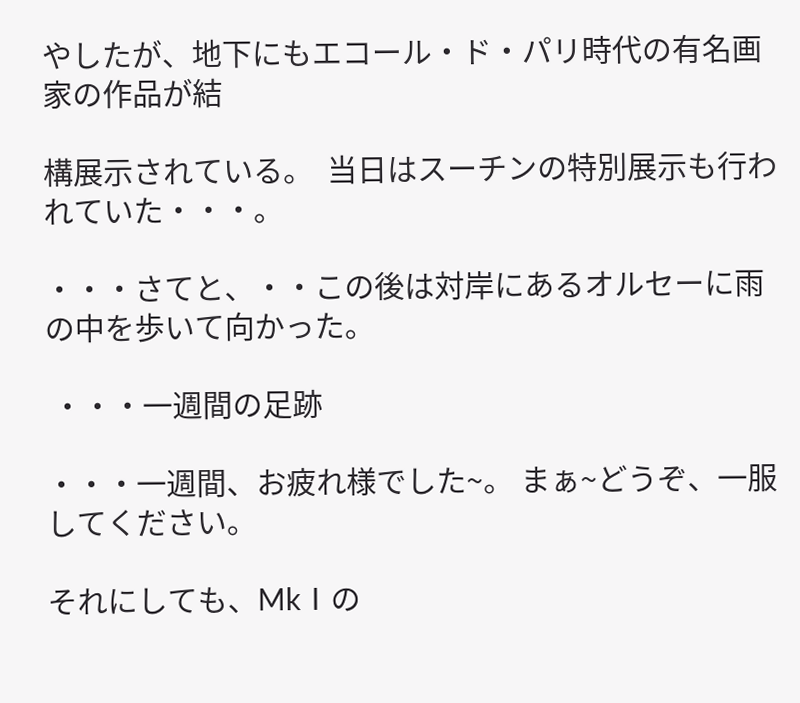やしたが、地下にもエコール・ド・パリ時代の有名画家の作品が結

構展示されている。  当日はスーチンの特別展示も行われていた・・・。

・・・さてと、・・この後は対岸にあるオルセーに雨の中を歩いて向かった。

 ・・・一週間の足跡

・・・一週間、お疲れ様でした~。 まぁ~どうぞ、一服してください。

それにしても、MkⅠの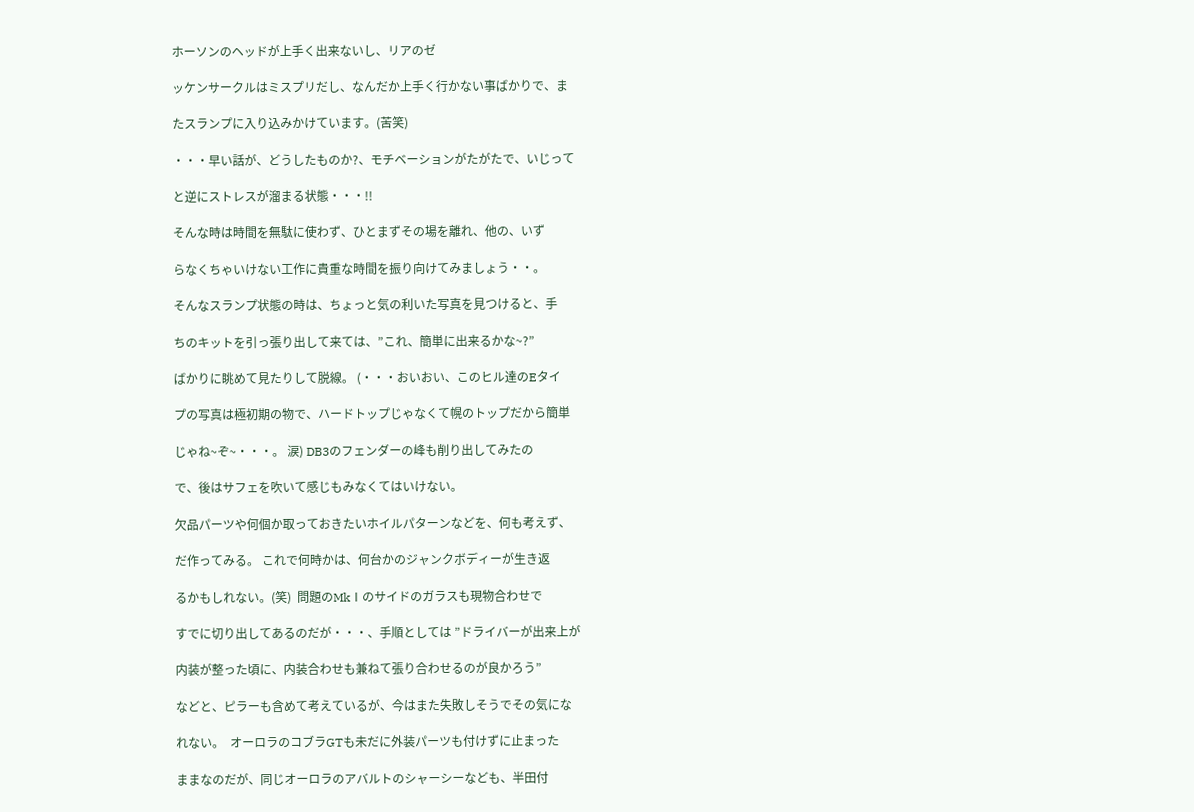ホーソンのヘッドが上手く出来ないし、リアのゼ

ッケンサークルはミスプリだし、なんだか上手く行かない事ばかりで、ま

たスランプに入り込みかけています。(苦笑)

・・・早い話が、どうしたものか?、モチベーションがたがたで、いじって

と逆にストレスが溜まる状態・・・!!

そんな時は時間を無駄に使わず、ひとまずその場を離れ、他の、いず

らなくちゃいけない工作に貴重な時間を振り向けてみましょう・・。

そんなスランプ状態の時は、ちょっと気の利いた写真を見つけると、手

ちのキットを引っ張り出して来ては、”これ、簡単に出来るかな~?”

ばかりに眺めて見たりして脱線。 (・・・おいおい、このヒル達のEタイ

プの写真は極初期の物で、ハードトップじゃなくて幌のトップだから簡単

じゃね~ぞ~・・・。 涙) DB3のフェンダーの峰も削り出してみたの

で、後はサフェを吹いて感じもみなくてはいけない。

欠品パーツや何個か取っておきたいホイルパターンなどを、何も考えず、

だ作ってみる。 これで何時かは、何台かのジャンクボディーが生き返

るかもしれない。(笑)  問題のMkⅠのサイドのガラスも現物合わせで

すでに切り出してあるのだが・・・、手順としては ”ドライバーが出来上が

内装が整った頃に、内装合わせも兼ねて張り合わせるのが良かろう”

などと、ピラーも含めて考えているが、今はまた失敗しそうでその気にな

れない。  オーロラのコブラGTも未だに外装パーツも付けずに止まった

ままなのだが、同じオーロラのアバルトのシャーシーなども、半田付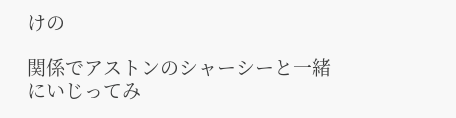けの

関係でアストンのシャーシーと一緒にいじってみ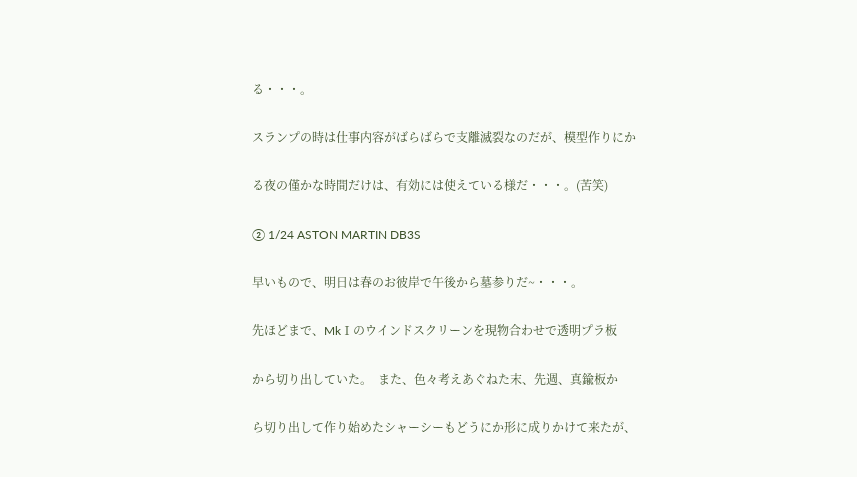る・・・。

スランプの時は仕事内容がばらばらで支離滅裂なのだが、模型作りにか

る夜の僅かな時間だけは、有効には使えている様だ・・・。(苦笑)

② 1/24 ASTON MARTIN DB3S

早いもので、明日は春のお彼岸で午後から墓参りだ~・・・。

先ほどまで、MkⅠのウインドスクリーンを現物合わせで透明プラ板

から切り出していた。  また、色々考えあぐねた末、先週、真鍮板か

ら切り出して作り始めたシャーシーもどうにか形に成りかけて来たが、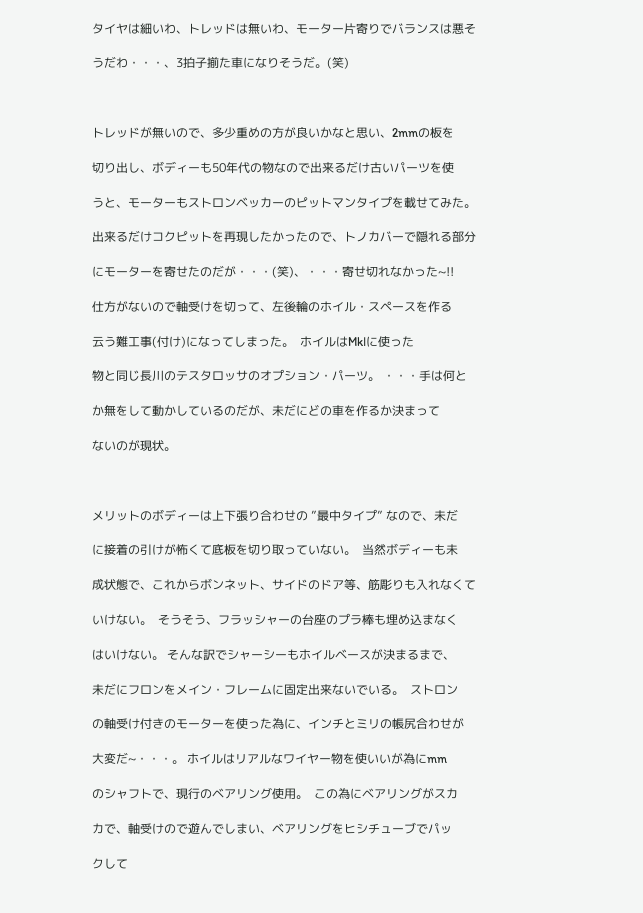タイヤは細いわ、トレッドは無いわ、モーター片寄りでバランスは悪そ

うだわ・・・、3拍子揃た車になりそうだ。(笑)



トレッドが無いので、多少重めの方が良いかなと思い、2mmの板を

切り出し、ボディーも50年代の物なので出来るだけ古いパーツを使

うと、モーターもストロンベッカーのピットマンタイプを載せてみた。

出来るだけコクピットを再現したかったので、トノカバーで隠れる部分

にモーターを寄せたのだが・・・(笑)、・・・寄せ切れなかった~!!

仕方がないので軸受けを切って、左後輪のホイル・スペースを作る

云う難工事(付け)になってしまった。  ホイルはMkⅠに使った

物と同じ長川のテスタロッサのオプション・パーツ。 ・・・手は何と

か無をして動かしているのだが、未だにどの車を作るか決まって

ないのが現状。



メリットのボディーは上下張り合わせの ”最中タイプ” なので、未だ

に接着の引けが怖くて底板を切り取っていない。  当然ボディーも未

成状態で、これからボンネット、サイドのドア等、筋彫りも入れなくて

いけない。  そうそう、フラッシャーの台座のプラ棒も埋め込まなく

はいけない。 そんな訳でシャーシーもホイルベースが決まるまで、

未だにフロンをメイン・フレームに固定出来ないでいる。  ストロン

の軸受け付きのモーターを使った為に、インチとミリの帳尻合わせが

大変だ~・・・。 ホイルはリアルなワイヤー物を使いいが為にmm

のシャフトで、現行のベアリング使用。  この為にベアリングがスカ

カで、軸受けので遊んでしまい、ベアリングをヒシチューブでパッ

クして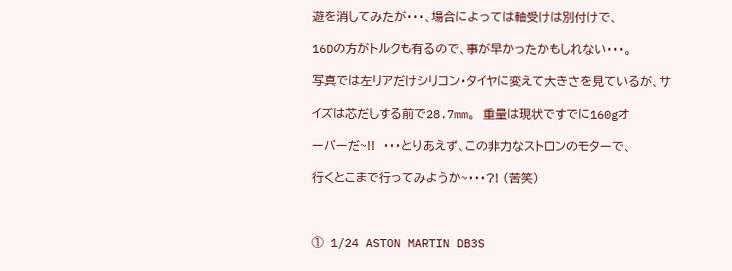遊を消してみたが・・・、場合によっては軸受けは別付けで、

16Dの方がトルクも有るので、事が早かったかもしれない・・・。

写真では左リアだけシリコン・タイヤに変えて大きさを見ているが、サ

イズは芯だしする前で28.7mm。  重量は現状ですでに160gオ

ーバーだ~!!  ・・・とりあえず、この非力なストロンのモターで、

行くとこまで行ってみようか~・・・?! (苦笑)



① 1/24 ASTON MARTIN DB3S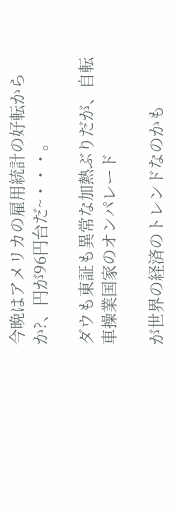今晩はアメリカの雇用統計の好転からか?、円が96円台だ~・・・。

ダウも東証も異常な加熱ぶりだが、自転車操業国家のオンパレード

が世界の経済のトレンドなのかも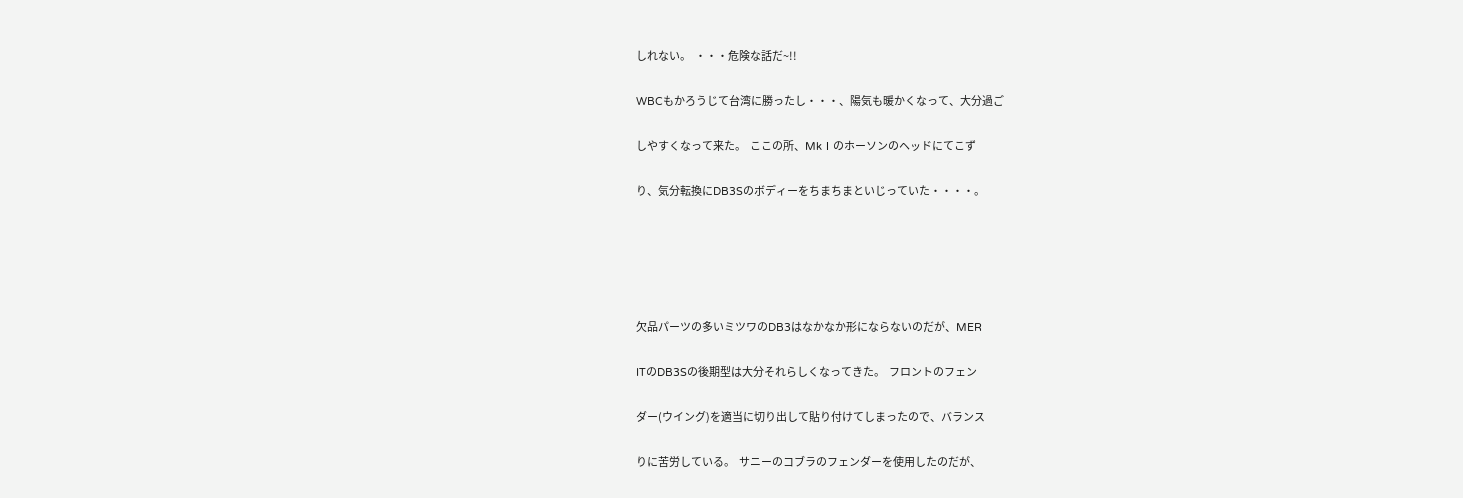しれない。  ・・・危険な話だ~!!

WBCもかろうじて台湾に勝ったし・・・、陽気も暖かくなって、大分過ご

しやすくなって来た。  ここの所、MkⅠのホーソンのヘッドにてこず

り、気分転換にDB3Sのボディーをちまちまといじっていた・・・・。





欠品パーツの多いミツワのDB3はなかなか形にならないのだが、MER

ITのDB3Sの後期型は大分それらしくなってきた。  フロントのフェン

ダー(ウイング)を適当に切り出して貼り付けてしまったので、バランス

りに苦労している。  サニーのコブラのフェンダーを使用したのだが、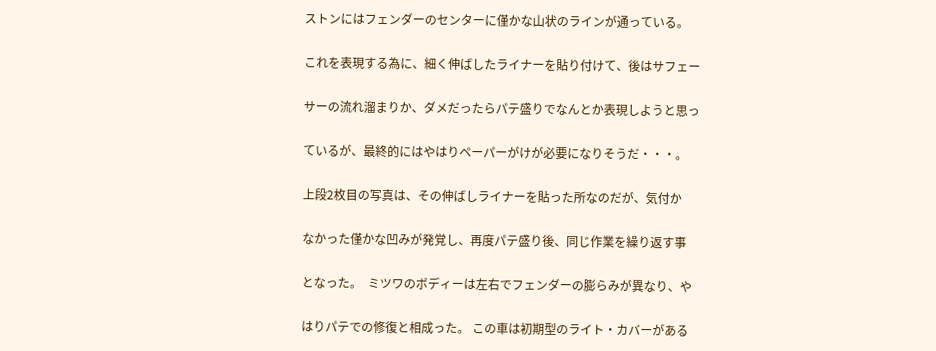ストンにはフェンダーのセンターに僅かな山状のラインが通っている。

これを表現する為に、細く伸ばしたライナーを貼り付けて、後はサフェー

サーの流れ溜まりか、ダメだったらパテ盛りでなんとか表現しようと思っ

ているが、最終的にはやはりペーパーがけが必要になりそうだ・・・。

上段2枚目の写真は、その伸ばしライナーを貼った所なのだが、気付か

なかった僅かな凹みが発覚し、再度パテ盛り後、同じ作業を繰り返す事

となった。  ミツワのボディーは左右でフェンダーの膨らみが異なり、や

はりパテでの修復と相成った。 この車は初期型のライト・カバーがある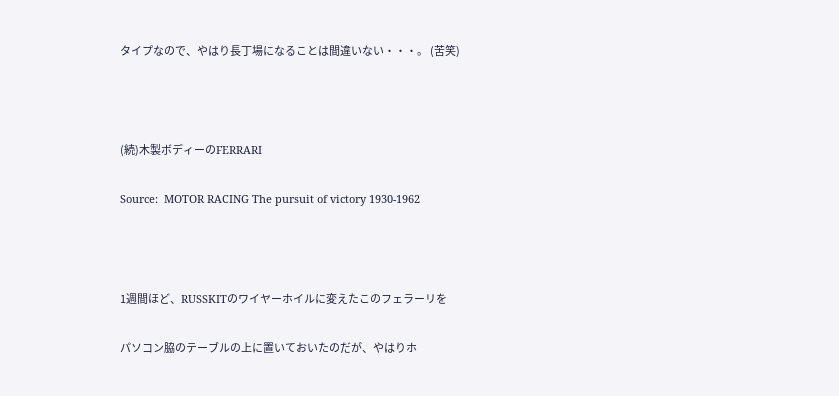タイプなので、やはり長丁場になることは間違いない・・・。 (苦笑)



(続)木製ボディーのFERRARI

Source:  MOTOR RACING The pursuit of victory 1930-1962



1週間ほど、RUSSKITのワイヤーホイルに変えたこのフェラーリを

パソコン脇のテーブルの上に置いておいたのだが、やはりホ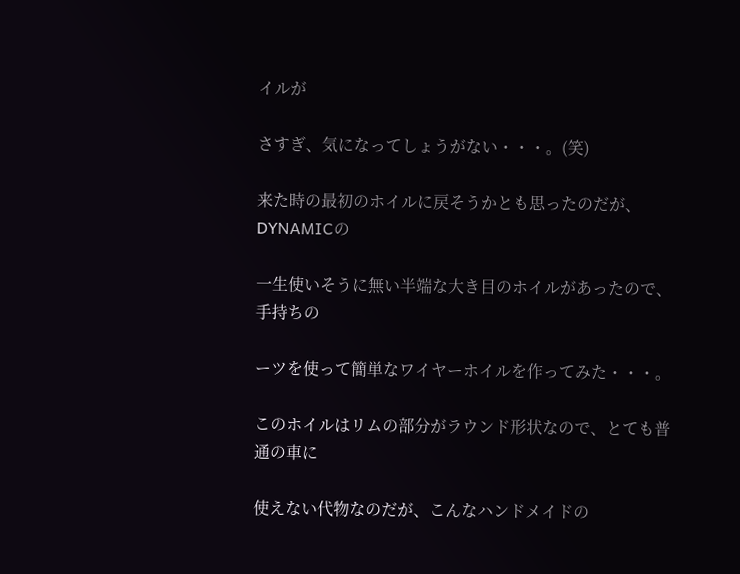イルが

さすぎ、気になってしょうがない・・・。(笑)

来た時の最初のホイルに戻そうかとも思ったのだが、DYNAMICの

一生使いそうに無い半端な大き目のホイルがあったので、手持ちの

ーツを使って簡単なワイヤーホイルを作ってみた・・・。

このホイルはリムの部分がラウンド形状なので、とても普通の車に

使えない代物なのだが、こんなハンドメイドの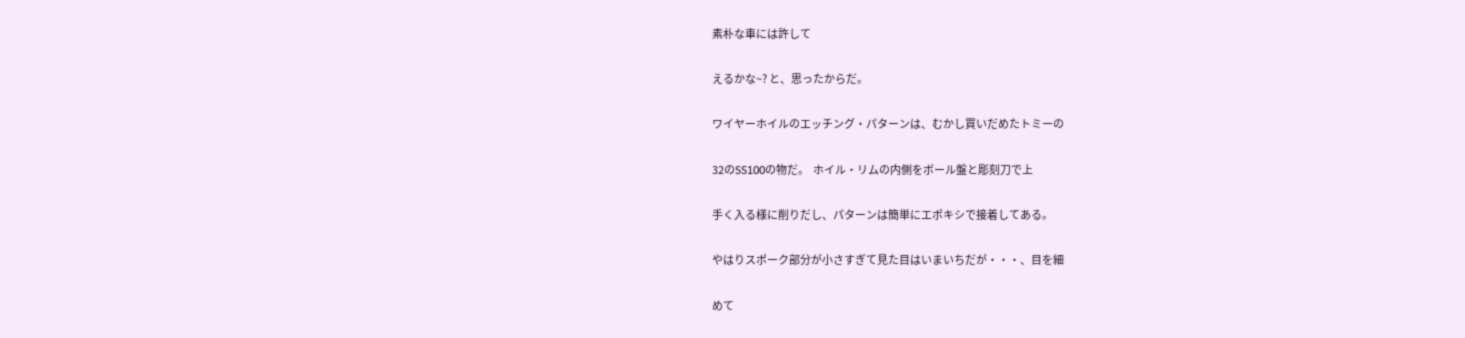素朴な車には許して

えるかな~? と、思ったからだ。

ワイヤーホイルのエッチング・パターンは、むかし買いだめたトミーの

32のSS100の物だ。  ホイル・リムの内側をボール盤と彫刻刀で上

手く入る様に削りだし、パターンは簡単にエポキシで接着してある。

やはりスポーク部分が小さすぎて見た目はいまいちだが・・・、目を細

めて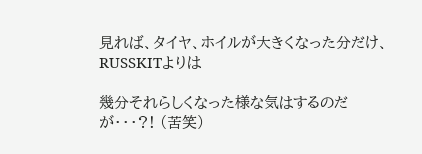見れば、タイヤ、ホイルが大きくなった分だけ、RUSSKITよりは

幾分それらしくなった様な気はするのだが・・・?! (苦笑)